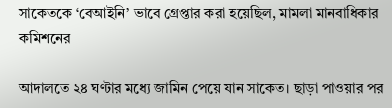সাকেতকে ‘বেআইনি’ ভাবে গ্রেপ্তার করা হয়েছিল, মামলা মানবাধিকার কমিশনের

আদালতে ২৪ ঘণ্টার মধ্যে জামিন পেয়ে যান সাকেত। ছাড়া পাওয়ার পর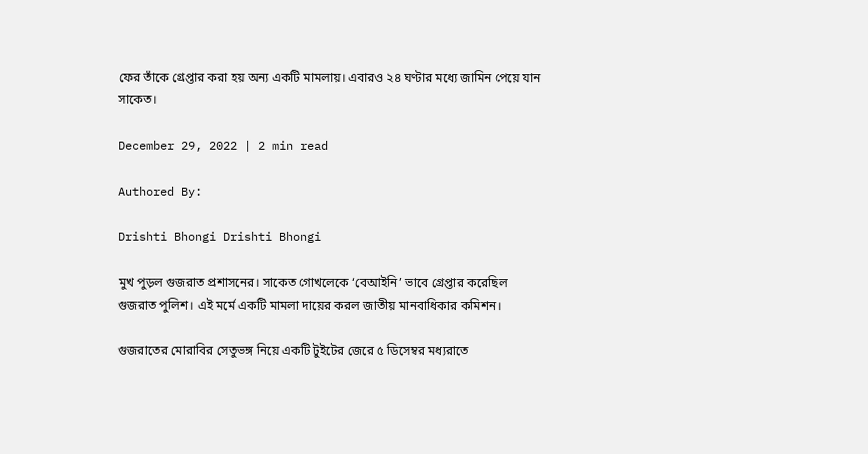ফের তাঁকে গ্রেপ্তার করা হয় অন্য একটি মামলায়। এবারও ২৪ ঘণ্টার মধ্যে জামিন পেয়ে যান সাকেত।

December 29, 2022 | 2 min read

Authored By:

Drishti Bhongi Drishti Bhongi

মুখ পুড়ল গুজরাত প্রশাসনের। সাকেত গোখলেকে ‘বেআইনি’ ভাবে গ্রেপ্তার করেছিল গুজরাত পুলিশ। এই মর্মে একটি মামলা দায়ের করল জাতীয় মানবাধিকার কমিশন।

গুজরাতের মোরাবির সেতুভঙ্গ নিয়ে একটি টুইটের জেরে ৫ ডিসেম্বর মধ্যরাতে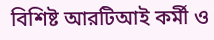বিশিষ্ট আরটিআই কর্মী ও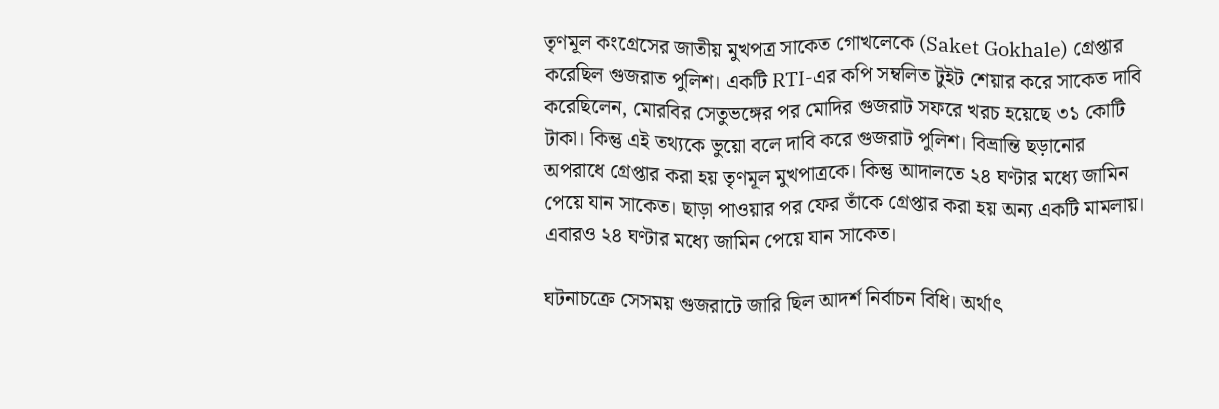তৃণমূল কংগ্রেসের জাতীয় মুখপত্র সাকেত গোখলেকে (Saket Gokhale) গ্রেপ্তার করেছিল গুজরাত পুলিশ। একটি RTI-এর কপি সম্বলিত টুইট শেয়ার করে সাকেত দাবি করেছিলেন, মোরবির সেতুভঙ্গের পর মোদির গুজরাট সফরে খরচ হয়েছে ৩১ কোটি টাকা। কিন্তু এই তথ্যকে ভুয়ো বলে দাবি করে গুজরাট পুলিশ। বিভ্রান্তি ছড়ানোর অপরাধে গ্রেপ্তার করা হয় তৃণমূল মুখপাত্রকে। কিন্তু আদালতে ২৪ ঘণ্টার মধ্যে জামিন পেয়ে যান সাকেত। ছাড়া পাওয়ার পর ফের তাঁকে গ্রেপ্তার করা হয় অন্য একটি মামলায়। এবারও ২৪ ঘণ্টার মধ্যে জামিন পেয়ে যান সাকেত।

ঘটনাচক্রে সেসময় গুজরাটে জারি ছিল আদর্শ নির্বাচন বিধি। অর্থাৎ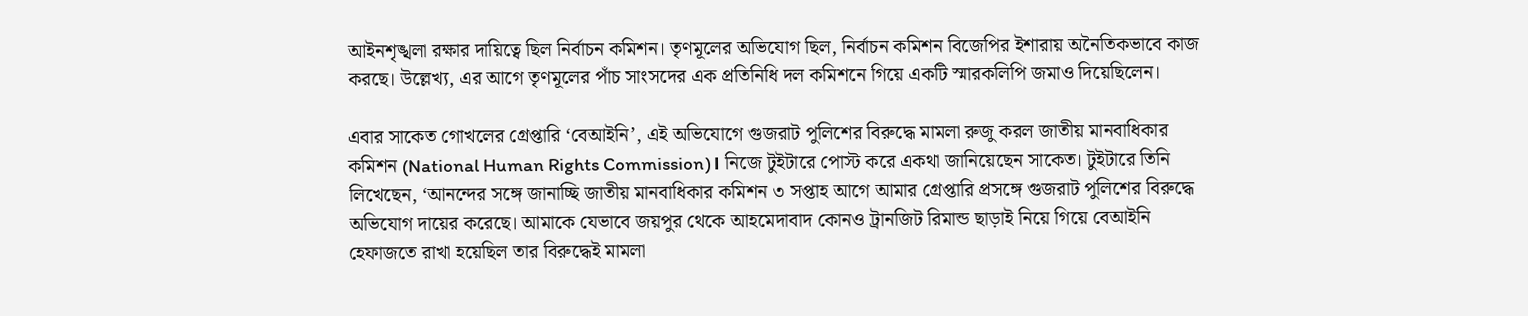আইনশৃঙ্খলা রক্ষার দায়িত্বে ছিল নির্বাচন কমিশন। তৃণমূলের অভিযোগ ছিল, নির্বাচন কমিশন বিজেপির ইশারায় অনৈতিকভাবে কাজ করছে। উল্লেখ্য, এর আগে তৃণমূলের পাঁচ সাংসদের এক প্রতিনিধি দল কমিশনে গিয়ে একটি স্মারকলিপি জমাও দিয়েছিলেন।

এবার সাকেত গোখলের গ্রেপ্তারি ‘বেআইনি’, এই অভিযোগে গুজরাট পুলিশের বিরুদ্ধে মামলা রুজু করল জাতীয় মানবাধিকার কমিশন (National Human Rights Commission)। নিজে টুইটারে পোস্ট করে একথা জানিয়েছেন সাকেত। টুইটারে তিনি লিখেছেন, ‘আনন্দের সঙ্গে জানাচ্ছি জাতীয় মানবাধিকার কমিশন ৩ সপ্তাহ আগে আমার গ্রেপ্তারি প্রসঙ্গে গুজরাট পুলিশের বিরুদ্ধে অভিযোগ দায়ের করেছে। আমাকে যেভাবে জয়পুর থেকে আহমেদাবাদ কোনও ট্রানজিট রিমান্ড ছাড়াই নিয়ে গিয়ে বেআইনি হেফাজতে রাখা হয়েছিল তার বিরুদ্ধেই মামলা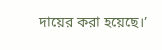দায়ের করা হয়েছে।’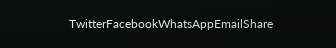TwitterFacebookWhatsAppEmailShare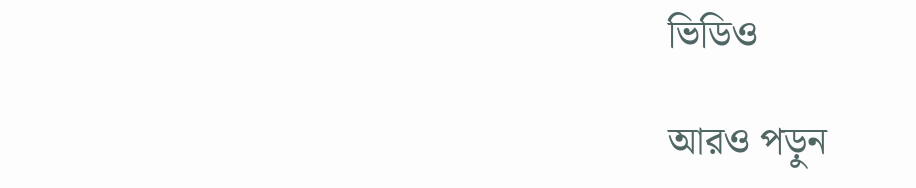ভিডিও

আরও পড়ুন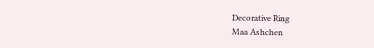Decorative Ring
Maa Ashchen